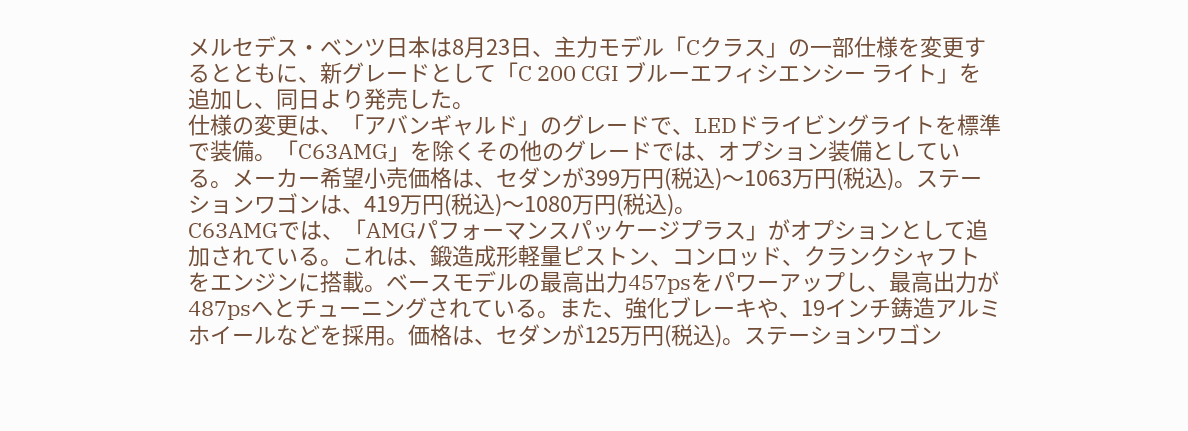メルセデス・ベンツ日本は8月23日、主力モデル「Cクラス」の一部仕様を変更するとともに、新グレードとして「C 200 CGI ブルーエフィシエンシー ライト」を追加し、同日より発売した。
仕様の変更は、「アバンギャルド」のグレードで、LEDドライビングライトを標準で装備。「C63AMG」を除くその他のグレードでは、オプション装備としている。メーカー希望小売価格は、セダンが399万円(税込)〜1063万円(税込)。ステーションワゴンは、419万円(税込)〜1080万円(税込)。
C63AMGでは、「AMGパフォーマンスパッケージプラス」がオプションとして追加されている。これは、鍛造成形軽量ピストン、コンロッド、クランクシャフトをエンジンに搭載。ベースモデルの最高出力457psをパワーアップし、最高出力が487psへとチューニングされている。また、強化ブレーキや、19インチ鋳造アルミホイールなどを採用。価格は、セダンが125万円(税込)。ステーションワゴン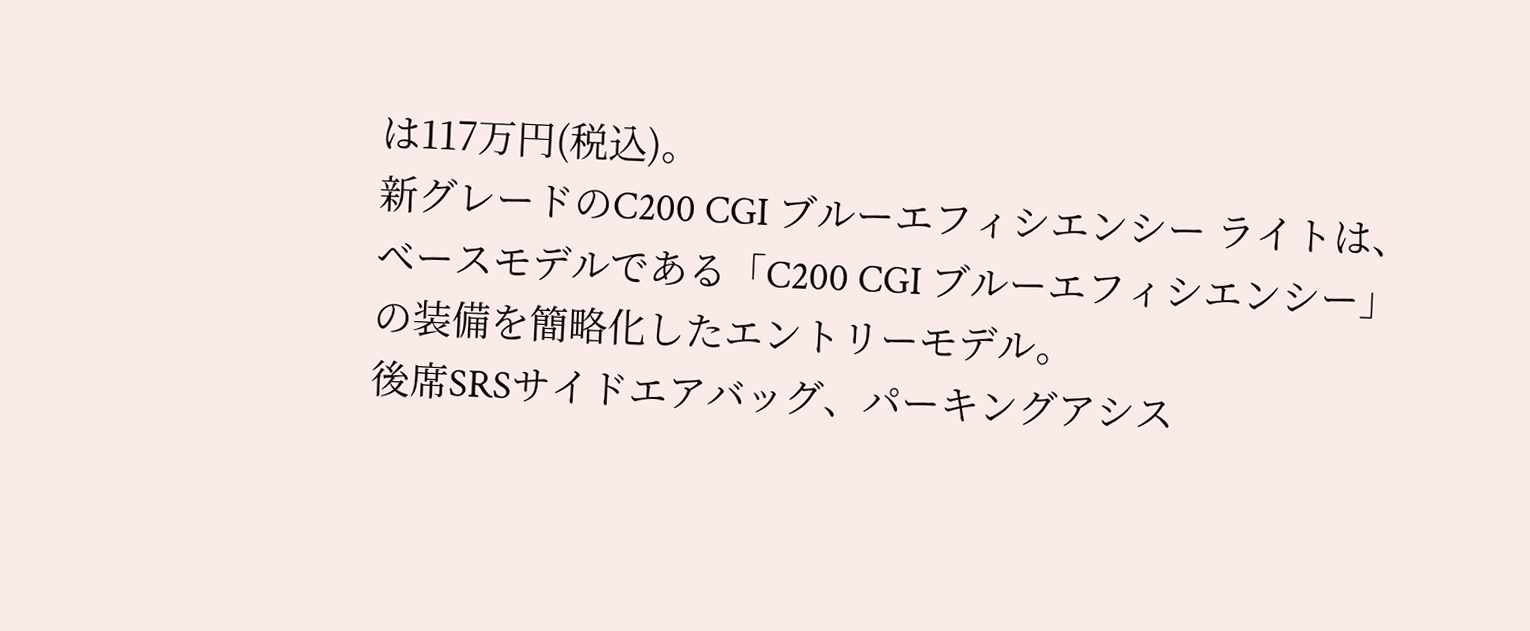は117万円(税込)。
新グレードのC200 CGI ブルーエフィシエンシー ライトは、ベースモデルである「C200 CGI ブルーエフィシエンシー」の装備を簡略化したエントリーモデル。
後席SRSサイドエアバッグ、パーキングアシス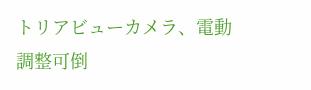トリアビューカメラ、電動調整可倒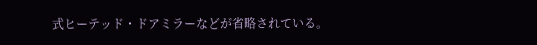式ヒーテッド・ドアミラーなどが省略されている。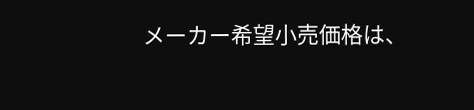メーカー希望小売価格は、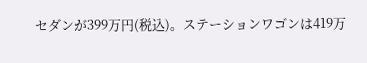セダンが399万円(税込)。ステーションワゴンは419万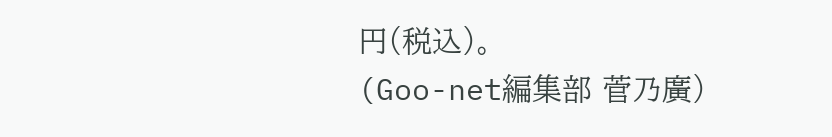円(税込)。
(Goo-net編集部 菅乃廣)